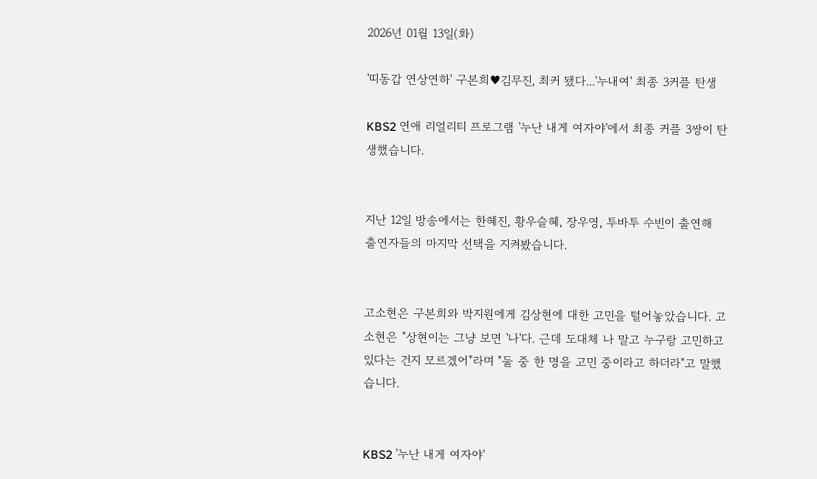2026년 01월 13일(화)

'띠동갑 연상연하' 구본희♥김무진, 최커 됐다...'누내여' 최종 3커플 탄생

KBS2 연애 리얼리티 프로그램 '누난 내게 여자야'에서 최종 커플 3쌍이 탄생했습니다.


지난 12일 방송에서는 한혜진, 황우슬혜, 장우영, 투바투 수빈이 출연해 출연자들의 마지막 선택을 지켜봤습니다.


고소현은 구본희와 박지원에게 김상현에 대한 고민을 털어놓았습니다. 고소현은 "상현이는 그냥 보면 '나'다. 근데 도대체 나 말고 누구랑 고민하고 있다는 건지 모르겠어"라며 "둘 중 한 명을 고민 중이라고 하더라"고 말했습니다.


KBS2 '누난 내게 여자야'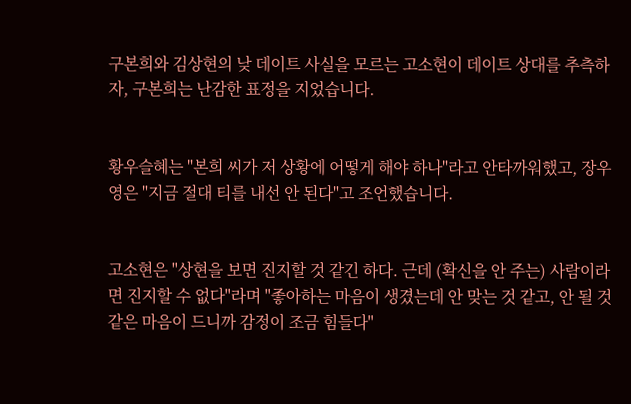구본희와 김상현의 낮 데이트 사실을 모르는 고소현이 데이트 상대를 추측하자, 구본희는 난감한 표정을 지었습니다.


황우슬혜는 "본희 씨가 저 상황에 어떻게 해야 하나"라고 안타까워했고, 장우영은 "지금 절대 티를 내선 안 된다"고 조언했습니다.


고소현은 "상현을 보면 진지할 것 같긴 하다. 근데 (확신을 안 주는) 사람이라면 진지할 수 없다"라며 "좋아하는 마음이 생겼는데 안 맞는 것 같고, 안 될 것 같은 마음이 드니까 감정이 조금 힘들다"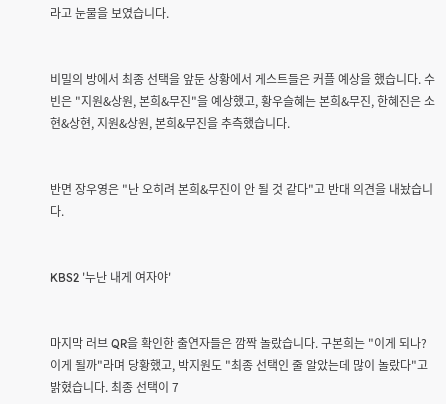라고 눈물을 보였습니다.


비밀의 방에서 최종 선택을 앞둔 상황에서 게스트들은 커플 예상을 했습니다. 수빈은 "지원&상원, 본희&무진"을 예상했고, 황우슬혜는 본희&무진, 한혜진은 소현&상현, 지원&상원, 본희&무진을 추측했습니다.


반면 장우영은 "난 오히려 본희&무진이 안 될 것 같다"고 반대 의견을 내놨습니다.


KBS2 '누난 내게 여자야'


마지막 러브 QR을 확인한 출연자들은 깜짝 놀랐습니다. 구본희는 "이게 되나? 이게 될까"라며 당황했고, 박지원도 "최종 선택인 줄 알았는데 많이 놀랐다"고 밝혔습니다. 최종 선택이 7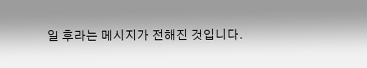일 후라는 메시지가 전해진 것입니다.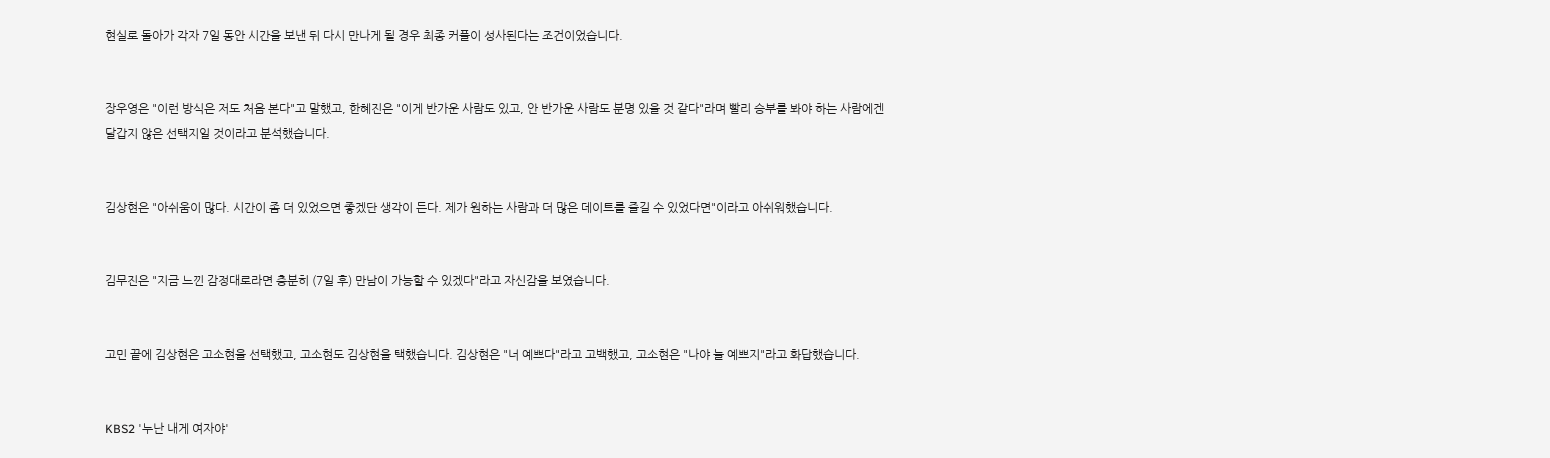현실로 돌아가 각자 7일 동안 시간을 보낸 뒤 다시 만나게 될 경우 최종 커플이 성사된다는 조건이었습니다.


장우영은 "이런 방식은 저도 처음 본다"고 말했고, 한혜진은 "이게 반가운 사람도 있고, 안 반가운 사람도 분명 있을 것 같다"라며 빨리 승부를 봐야 하는 사람에겐 달갑지 않은 선택지일 것이라고 분석했습니다.


김상현은 "아쉬움이 많다. 시간이 좀 더 있었으면 좋겠단 생각이 든다. 제가 원하는 사람과 더 많은 데이트를 즐길 수 있었다면"이라고 아쉬워했습니다.


김무진은 "지금 느낀 감정대로라면 충분히 (7일 후) 만남이 가능할 수 있겠다"라고 자신감을 보였습니다.


고민 끝에 김상현은 고소현을 선택했고, 고소현도 김상현을 택했습니다. 김상현은 "너 예쁘다"라고 고백했고, 고소현은 "나야 늘 예쁘지"라고 화답했습니다.


KBS2 '누난 내게 여자야'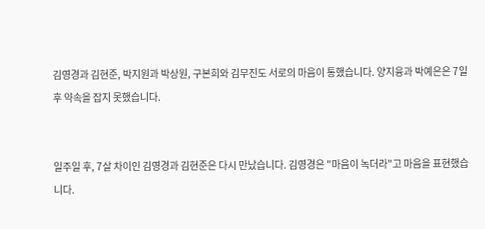김영경과 김현준, 박지원과 박상원, 구본희와 김무진도 서로의 마음이 통했습니다. 양지융과 박예은은 7일 후 약속을 잡지 못했습니다.


일주일 후, 7살 차이인 김영경과 김현준은 다시 만났습니다. 김영경은 "마음이 녹더라"고 마음을 표현했습니다.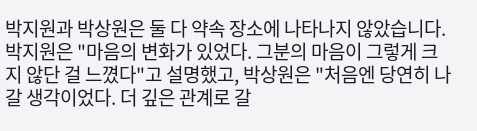박지원과 박상원은 둘 다 약속 장소에 나타나지 않았습니다. 박지원은 "마음의 변화가 있었다. 그분의 마음이 그렇게 크지 않단 걸 느꼈다"고 설명했고, 박상원은 "처음엔 당연히 나갈 생각이었다. 더 깊은 관계로 갈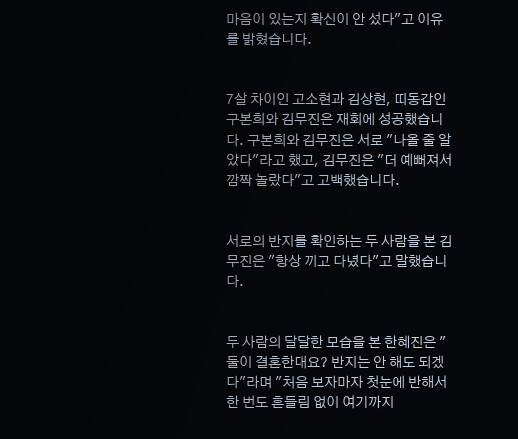마음이 있는지 확신이 안 섰다"고 이유를 밝혔습니다.


7살 차이인 고소현과 김상현, 띠동갑인 구본희와 김무진은 재회에 성공했습니다. 구본희와 김무진은 서로 "나올 줄 알았다"라고 했고, 김무진은 "더 예뻐져서 깜짝 놀랐다"고 고백했습니다.


서로의 반지를 확인하는 두 사람을 본 김무진은 "항상 끼고 다녔다"고 말했습니다.


두 사람의 달달한 모습을 본 한혜진은 "둘이 결혼한대요? 반지는 안 해도 되겠다"라며 "처음 보자마자 첫눈에 반해서 한 번도 흔들림 없이 여기까지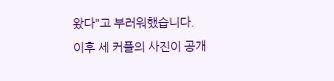왔다"고 부러워했습니다. 이후 세 커플의 사진이 공개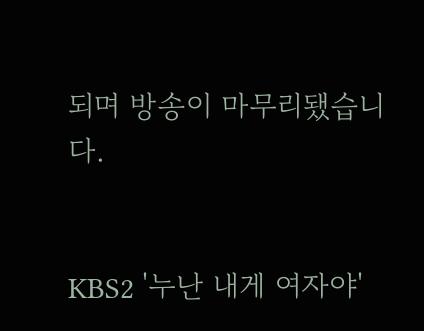되며 방송이 마무리됐습니다.


KBS2 '누난 내게 여자야'